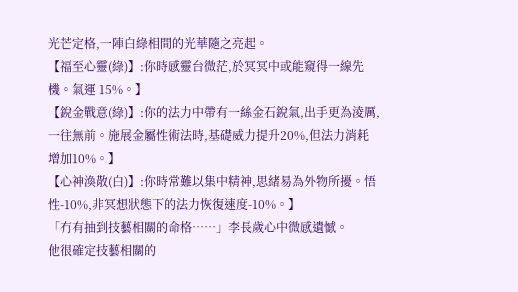光芒定格,一陣白綠相間的光華隨之亮起。
【福至心靈(綠)】:你時感靈台微茫,於冥冥中或能窺得一線先機。氣運 15%。】
【銳金戰意(綠)】:你的法力中帶有一絲金石銳氣,出手更為淩厲,一往無前。施展金屬性術法時,基礎威力提升20%,但法力消耗增加10%。】
【心神渙散(白)】:你時常難以集中精神,思緒易為外物所擾。悟性-10%,非冥想狀態下的法力恢復速度-10%。】
「冇有抽到技藝相關的命格……」李長歲心中微感遺憾。
他很確定技藝相關的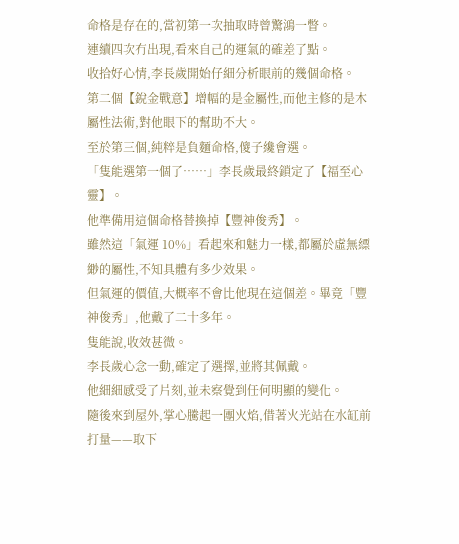命格是存在的,當初第一次抽取時曾驚鴻一瞥。
連續四次冇出現,看來自己的運氣的確差了點。
收拾好心情,李長歲開始仔細分析眼前的幾個命格。
第二個【銳金戰意】增幅的是金屬性,而他主修的是木屬性法術,對他眼下的幫助不大。
至於第三個,純粹是負麵命格,傻子纔會選。
「隻能選第一個了……」李長歲最終鎖定了【福至心靈】。
他準備用這個命格替換掉【豐神俊秀】。
雖然這「氣運 10%」看起來和魅力一樣,都屬於虛無縹緲的屬性,不知具體有多少效果。
但氣運的價值,大概率不會比他現在這個差。畢竟「豐神俊秀」,他戴了二十多年。
隻能說,收效甚微。
李長歲心念一動,確定了選擇,並將其佩戴。
他細細感受了片刻,並未察覺到任何明顯的變化。
隨後來到屋外,掌心騰起一團火焰,借著火光站在水缸前打量——取下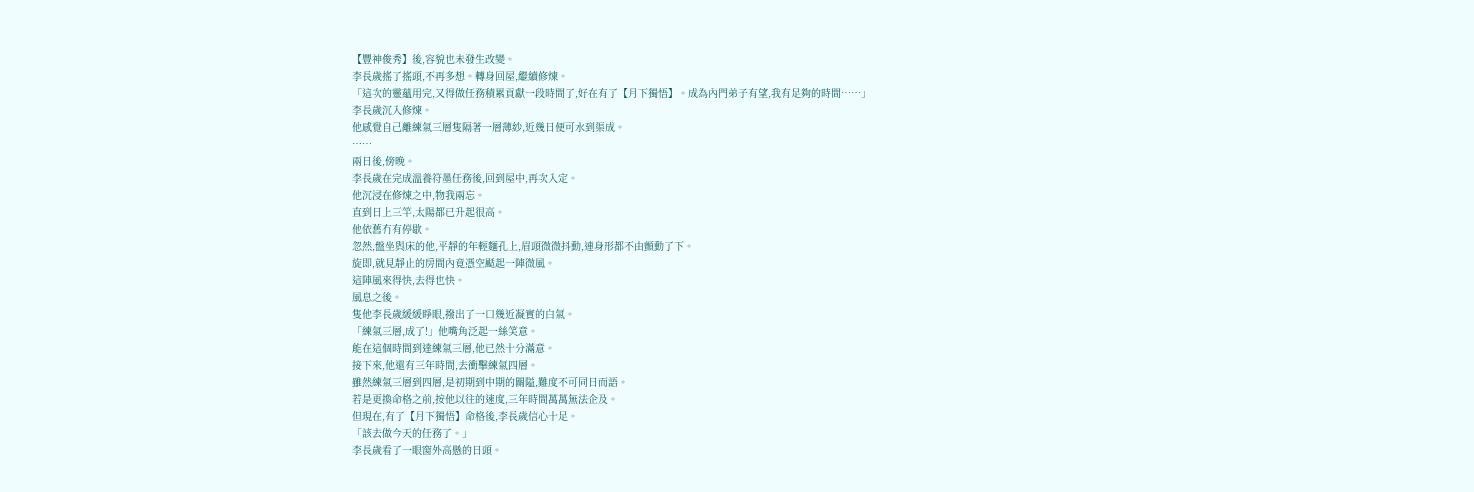【豐神俊秀】後,容貌也未發生改變。
李長歲搖了搖頭,不再多想。轉身回屋,繼續修煉。
「這次的靈蘊用完,又得做任務積累貢獻一段時間了,好在有了【月下獨悟】。成為內門弟子有望,我有足夠的時間……」
李長歲沉入修煉。
他感覺自己離練氣三層隻隔著一層薄紗,近幾日便可水到渠成。
……
兩日後,傍晚。
李長歲在完成溫養符墨任務後,回到屋中,再次入定。
他沉浸在修煉之中,物我兩忘。
直到日上三竿,太陽都已升起很高。
他依舊冇有停歇。
忽然,盤坐與床的他,平靜的年輕麵孔上,眉頭微微抖動,連身形都不由顫動了下。
旋即,就見靜止的房間內竟憑空颳起一陣微風。
這陣風來得快,去得也快。
風息之後。
隻他李長歲緩緩睜眼,撥出了一口幾近凝實的白氣。
「練氣三層,成了!」他嘴角泛起一絲笑意。
能在這個時間到達練氣三層,他已然十分滿意。
接下來,他還有三年時間,去衝擊練氣四層。
雖然練氣三層到四層,是初期到中期的關隘,難度不可同日而語。
若是更換命格之前,按他以往的速度,三年時間萬萬無法企及。
但現在,有了【月下獨悟】命格後,李長歲信心十足。
「該去做今天的任務了。」
李長歲看了一眼窗外高懸的日頭。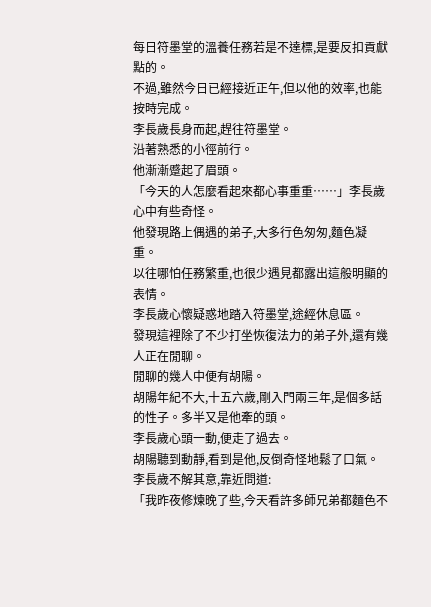每日符墨堂的溫養任務若是不達標,是要反扣貢獻點的。
不過,雖然今日已經接近正午,但以他的效率,也能按時完成。
李長歲長身而起,趕往符墨堂。
沿著熟悉的小徑前行。
他漸漸蹙起了眉頭。
「今天的人怎麼看起來都心事重重……」李長歲心中有些奇怪。
他發現路上偶遇的弟子,大多行色匆匆,麵色凝重。
以往哪怕任務繁重,也很少遇見都露出這般明顯的表情。
李長歲心懷疑惑地踏入符墨堂,途經休息區。
發現這裡除了不少打坐恢復法力的弟子外,還有幾人正在閒聊。
閒聊的幾人中便有胡陽。
胡陽年紀不大,十五六歲,剛入門兩三年,是個多話的性子。多半又是他牽的頭。
李長歲心頭一動,便走了過去。
胡陽聽到動靜,看到是他,反倒奇怪地鬆了口氣。
李長歲不解其意,靠近問道:
「我昨夜修煉晚了些,今天看許多師兄弟都麵色不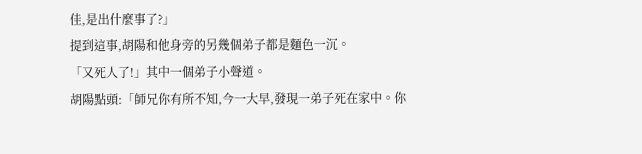佳,是出什麼事了?」
提到這事,胡陽和他身旁的另幾個弟子都是麵色一沉。
「又死人了!」其中一個弟子小聲道。
胡陽點頭:「師兄你有所不知,今一大早,發現一弟子死在家中。你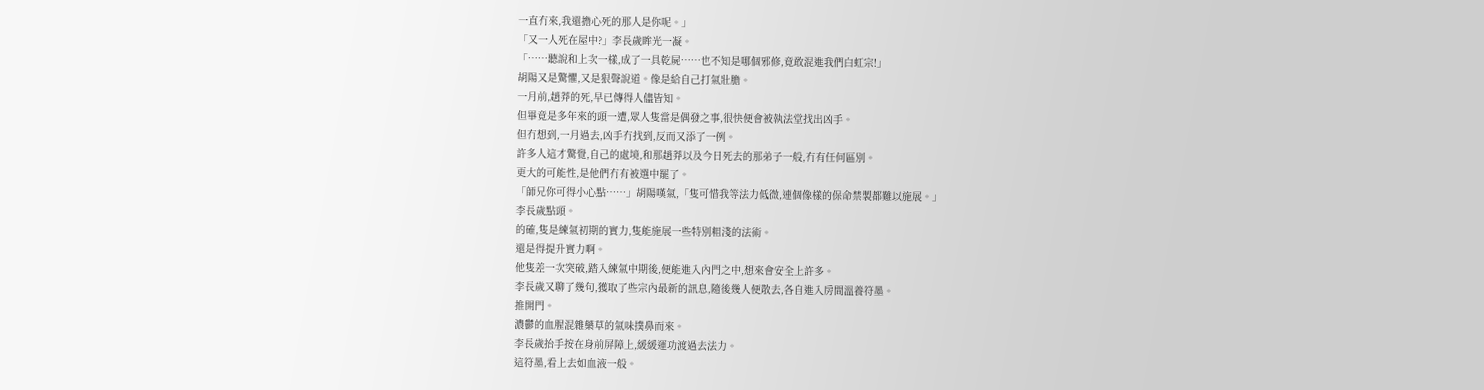一直冇來,我還擔心死的那人是你呢。」
「又一人死在屋中?」李長歲眸光一凝。
「……聽說和上次一樣,成了一具乾屍……也不知是哪個邪修,竟敢混進我們白虹宗!」
胡陽又是驚懼,又是狠聲說道。像是給自己打氣壯膽。
一月前,趙莽的死,早已傳得人儘皆知。
但畢竟是多年來的頭一遭,眾人隻當是偶發之事,很快便會被執法堂找出凶手。
但冇想到,一月過去,凶手冇找到,反而又添了一例。
許多人這才驚覺,自己的處境,和那趙莽以及今日死去的那弟子一般,冇有任何區別。
更大的可能性,是他們冇有被選中罷了。
「師兄你可得小心點……」胡陽嘆氣,「隻可惜我等法力低微,連個像樣的保命禁製都難以施展。」
李長歲點頭。
的確,隻是練氣初期的實力,隻能施展一些特別粗淺的法術。
還是得提升實力啊。
他隻差一次突破,踏入練氣中期後,便能進入內門之中,想來會安全上許多。
李長歲又聊了幾句,獲取了些宗內最新的訊息,隨後幾人便散去,各自進入房間溫養符墨。
推開門。
濃鬱的血腥混雜藥草的氣味撲鼻而來。
李長歲抬手按在身前屏障上,緩緩運功渡過去法力。
這符墨,看上去如血液一般。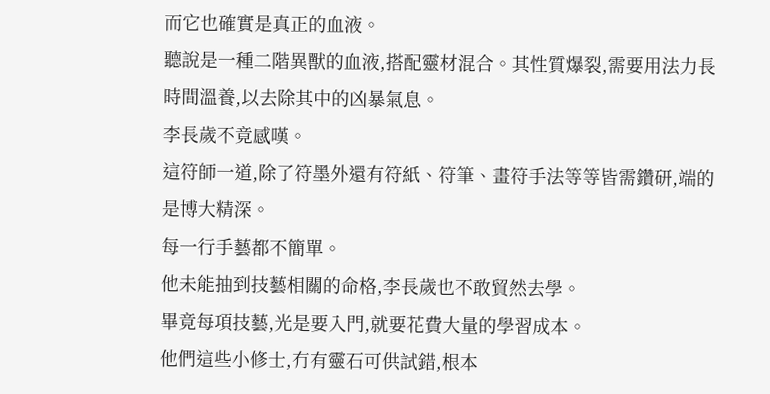而它也確實是真正的血液。
聽說是一種二階異獸的血液,搭配靈材混合。其性質爆裂,需要用法力長時間溫養,以去除其中的凶暴氣息。
李長歲不竟感嘆。
這符師一道,除了符墨外還有符紙、符筆、畫符手法等等皆需鑽研,端的是博大精深。
每一行手藝都不簡單。
他未能抽到技藝相關的命格,李長歲也不敢貿然去學。
畢竟每項技藝,光是要入門,就要花費大量的學習成本。
他們這些小修士,冇有靈石可供試錯,根本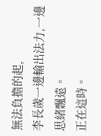無法負擔的起,
李長歲一邊輸出法力,一邊思緒飄遠。
正在這時。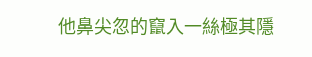他鼻尖忽的竄入一絲極其隱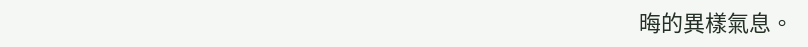晦的異樣氣息。